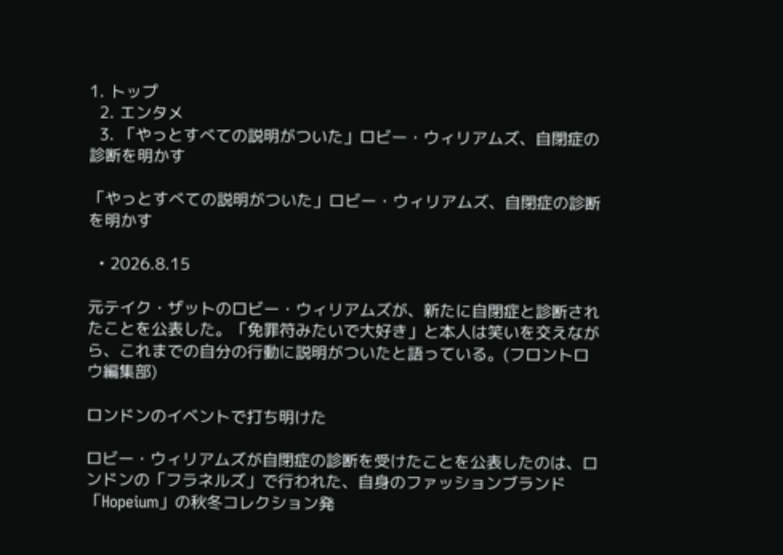1. トップ
  2. エンタメ
  3. 「やっとすべての説明がついた」ロビー・ウィリアムズ、自閉症の診断を明かす

「やっとすべての説明がついた」ロビー・ウィリアムズ、自閉症の診断を明かす

  • 2026.8.15

元テイク・ザットのロビー・ウィリアムズが、新たに自閉症と診断されたことを公表した。「免罪符みたいで大好き」と本人は笑いを交えながら、これまでの自分の行動に説明がついたと語っている。(フロントロウ編集部)

ロンドンのイベントで打ち明けた

ロビー・ウィリアムズが自閉症の診断を受けたことを公表したのは、ロンドンの「フラネルズ」で行われた、自身のファッションブランド「Hopeium」の秋冬コレクション発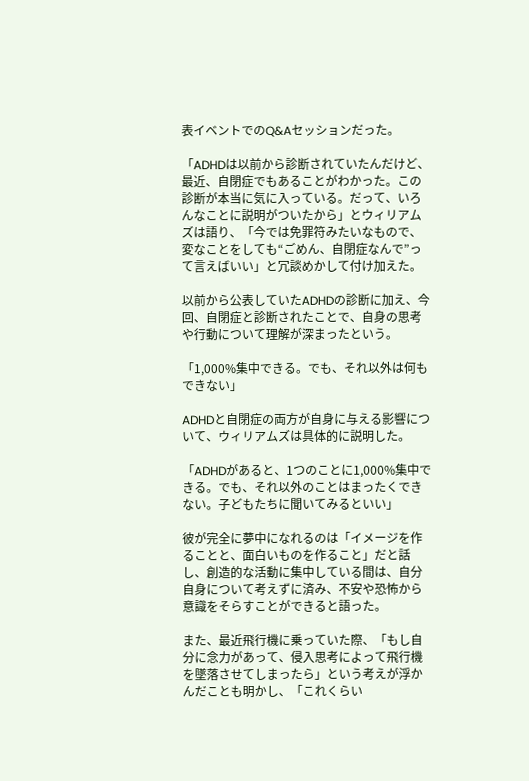表イベントでのQ&Aセッションだった。

「ADHDは以前から診断されていたんだけど、最近、自閉症でもあることがわかった。この診断が本当に気に入っている。だって、いろんなことに説明がついたから」とウィリアムズは語り、「今では免罪符みたいなもので、変なことをしても“ごめん、自閉症なんで”って言えばいい」と冗談めかして付け加えた。

以前から公表していたADHDの診断に加え、今回、自閉症と診断されたことで、自身の思考や行動について理解が深まったという。

「1,000%集中できる。でも、それ以外は何もできない」

ADHDと自閉症の両方が自身に与える影響について、ウィリアムズは具体的に説明した。

「ADHDがあると、1つのことに1,000%集中できる。でも、それ以外のことはまったくできない。子どもたちに聞いてみるといい」

彼が完全に夢中になれるのは「イメージを作ることと、面白いものを作ること」だと話し、創造的な活動に集中している間は、自分自身について考えずに済み、不安や恐怖から意識をそらすことができると語った。

また、最近飛行機に乗っていた際、「もし自分に念力があって、侵入思考によって飛行機を墜落させてしまったら」という考えが浮かんだことも明かし、「これくらい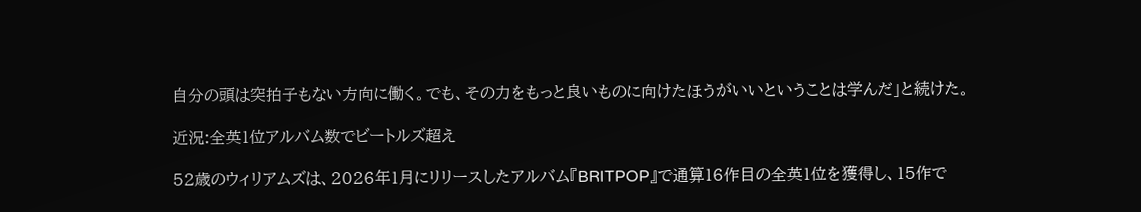自分の頭は突拍子もない方向に働く。でも、その力をもっと良いものに向けたほうがいいということは学んだ」と続けた。

近況:全英1位アルバム数でビートルズ超え

52歳のウィリアムズは、2026年1月にリリースしたアルバム『BRITPOP』で通算16作目の全英1位を獲得し、15作で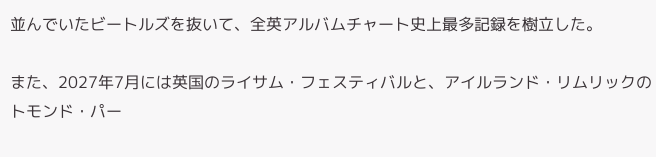並んでいたビートルズを抜いて、全英アルバムチャート史上最多記録を樹立した。

また、2027年7月には英国のライサム・フェスティバルと、アイルランド・リムリックのトモンド・パー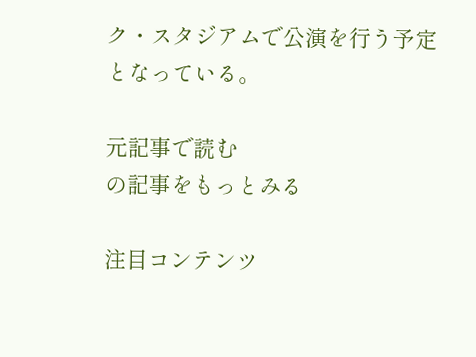ク・スタジアムで公演を行う予定となっている。

元記事で読む
の記事をもっとみる

注目コンテンツ